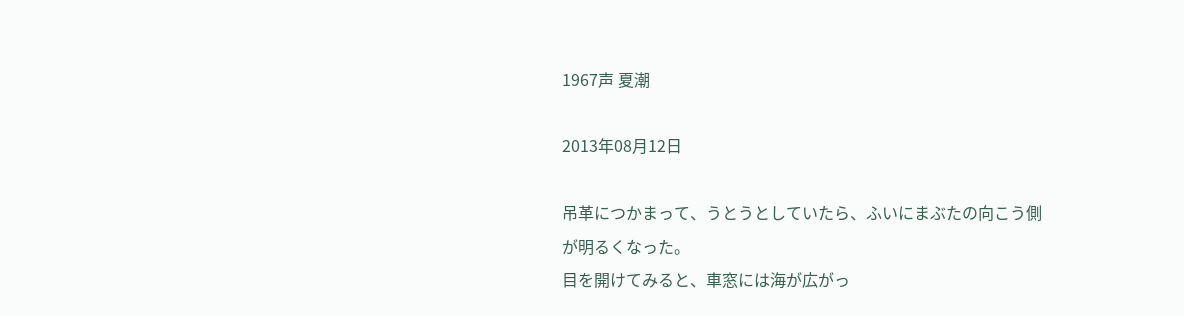1967声 夏潮

2013年08月12日

吊革につかまって、うとうとしていたら、ふいにまぶたの向こう側が明るくなった。
目を開けてみると、車窓には海が広がっ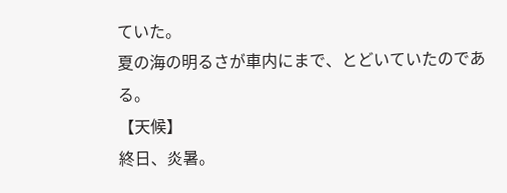ていた。
夏の海の明るさが車内にまで、とどいていたのである。
【天候】
終日、炎暑。